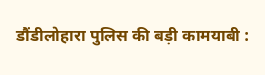डौंडीलोहारा पुलिस की बड़ी कामयाबी :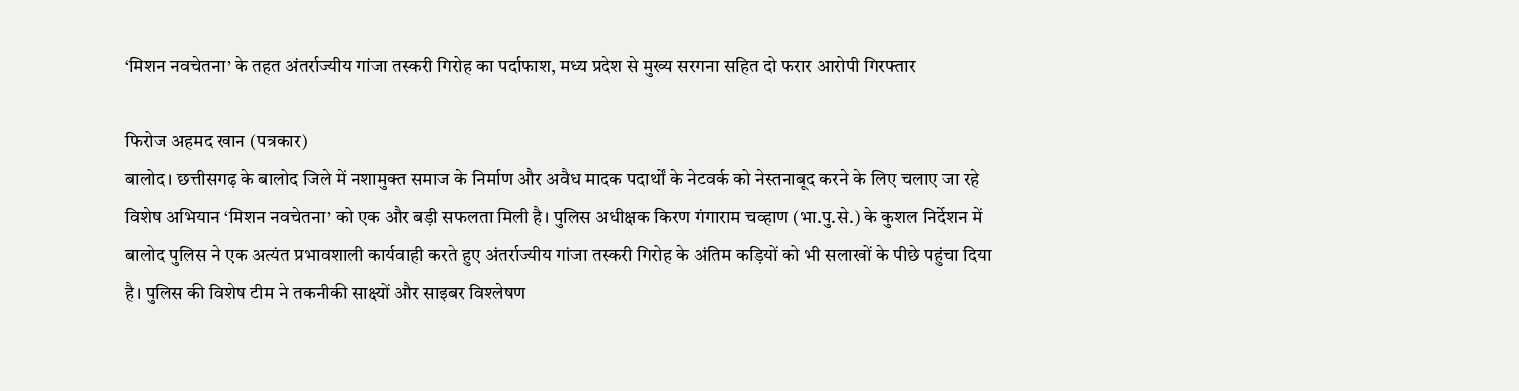‘मिशन नवचेतना’ के तहत अंतर्राज्यीय गांजा तस्करी गिरोह का पर्दाफाश, मध्य प्रदेश से मुख्य सरगना सहित दो फरार आरोपी गिरफ्तार

फिरोज अहमद खान (पत्रकार)
बालोद। छत्तीसगढ़ के बालोद जिले में नशामुक्त समाज के निर्माण और अवैध मादक पदार्थों के नेटवर्क को नेस्तनाबूद करने के लिए चलाए जा रहे विशेष अभियान ‘मिशन नवचेतना’ को एक और बड़ी सफलता मिली है। पुलिस अधीक्षक किरण गंगाराम चव्हाण (भा.पु.से.) के कुशल निर्देशन में बालोद पुलिस ने एक अत्यंत प्रभावशाली कार्यवाही करते हुए अंतर्राज्यीय गांजा तस्करी गिरोह के अंतिम कड़ियों को भी सलाखों के पीछे पहुंचा दिया है। पुलिस की विशेष टीम ने तकनीकी साक्ष्यों और साइबर विश्लेषण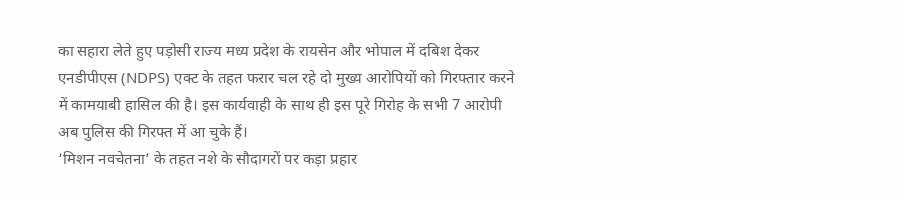का सहारा लेते हुए पड़ोसी राज्य मध्य प्रदेश के रायसेन और भोपाल में दबिश देकर एनडीपीएस (NDPS) एक्ट के तहत फरार चल रहे दो मुख्य आरोपियों को गिरफ्तार करने में कामयाबी हासिल की है। इस कार्यवाही के साथ ही इस पूरे गिरोह के सभी 7 आरोपी अब पुलिस की गिरफ्त में आ चुके हैं।
‘मिशन नवचेतना’ के तहत नशे के सौदागरों पर कड़ा प्रहार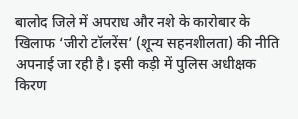बालोद जिले में अपराध और नशे के कारोबार के खिलाफ ‘जीरो टॉलरेंस’ (शून्य सहनशीलता) की नीति अपनाई जा रही है। इसी कड़ी में पुलिस अधीक्षक किरण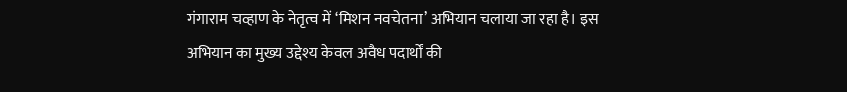गंगाराम चव्हाण के नेतृत्व में ‘मिशन नवचेतना’ अभियान चलाया जा रहा है। इस अभियान का मुख्य उद्देश्य केवल अवैध पदार्थों की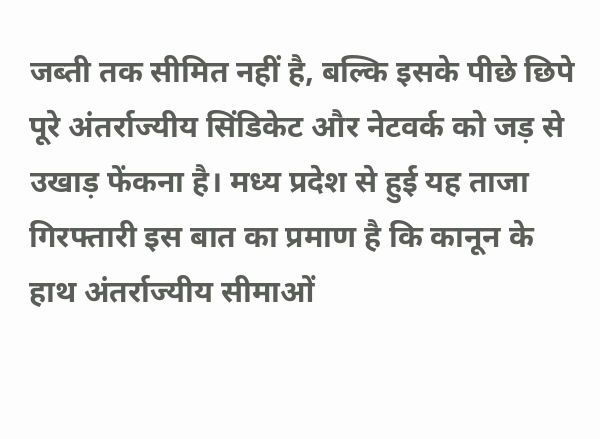जब्ती तक सीमित नहीं है, बल्कि इसके पीछे छिपे पूरे अंतर्राज्यीय सिंडिकेट और नेटवर्क को जड़ से उखाड़ फेंकना है। मध्य प्रदेश से हुई यह ताजा गिरफ्तारी इस बात का प्रमाण है कि कानून के हाथ अंतर्राज्यीय सीमाओं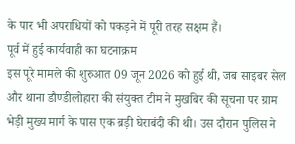के पार भी अपराधियों को पकड़ने में पूरी तरह सक्षम हैं।
पूर्व में हुई कार्यवाही का घटनाक्रम
इस पूरे मामले की शुरुआत 09 जून 2026 को हुई थी, जब साइबर सेल और थाना डौण्डीलोहारा की संयुक्त टीम ने मुखबिर की सूचना पर ग्राम भेड़ी मुख्य मार्ग के पास एक ब़ड़ी घेराबंदी की थी। उस दौरान पुलिस ने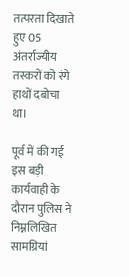तत्परता दिखाते हुए 05 अंतर्राज्यीय तस्करों को रंगे हाथों दबोचा था।

पूर्व में की गई इस बड़ी कार्यवाही के दौरान पुलिस ने निम्नलिखित सामग्रियां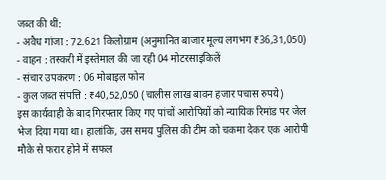जब्त की थीं:
- अवैध गांजा : 72.621 किलोग्राम (अनुमानित बाजार मूल्य लगभग ₹36,31,050)
- वाहन : तस्करी में इस्तेमाल की जा रही 04 मोटरसाइकिलें
- संचार उपकरण : 06 मोबाइल फोन
- कुल जब्त संपत्ति : ₹40,52,050 (चालीस लाख बावन हजार पचास रुपये)
इस कार्यवाही के बाद गिरफ्तार किए गए पांचों आरोपियों को न्यायिक रिमांड पर जेल भेज दिया गया था। हालांकि, उस समय पुलिस की टीम को चकमा देकर एक आरोपी मौके से फरार होने में सफल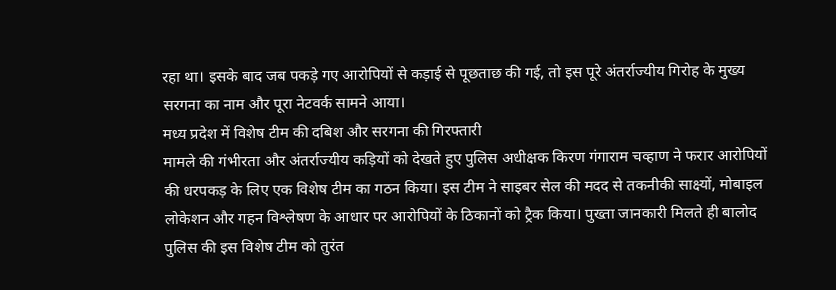रहा था। इसके बाद जब पकड़े गए आरोपियों से कड़ाई से पूछताछ की गई, तो इस पूरे अंतर्राज्यीय गिरोह के मुख्य सरगना का नाम और पूरा नेटवर्क सामने आया।
मध्य प्रदेश में विशेष टीम की दबिश और सरगना की गिरफ्तारी
मामले की गंभीरता और अंतर्राज्यीय कड़ियों को देखते हुए पुलिस अधीक्षक किरण गंगाराम चव्हाण ने फरार आरोपियों की धरपकड़ के लिए एक विशेष टीम का गठन किया। इस टीम ने साइबर सेल की मदद से तकनीकी साक्ष्यों, मोबाइल लोकेशन और गहन विश्लेषण के आधार पर आरोपियों के ठिकानों को ट्रैक किया। पुख्ता जानकारी मिलते ही बालोद पुलिस की इस विशेष टीम को तुरंत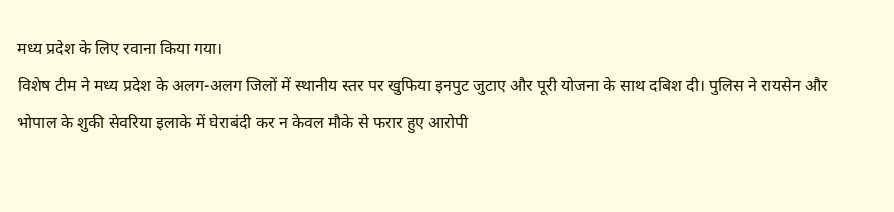मध्य प्रदेश के लिए रवाना किया गया।
विशेष टीम ने मध्य प्रदेश के अलग-अलग जिलों में स्थानीय स्तर पर खुफिया इनपुट जुटाए और पूरी योजना के साथ दबिश दी। पुलिस ने रायसेन और भोपाल के शुकी सेवरिया इलाके में घेराबंदी कर न केवल मौके से फरार हुए आरोपी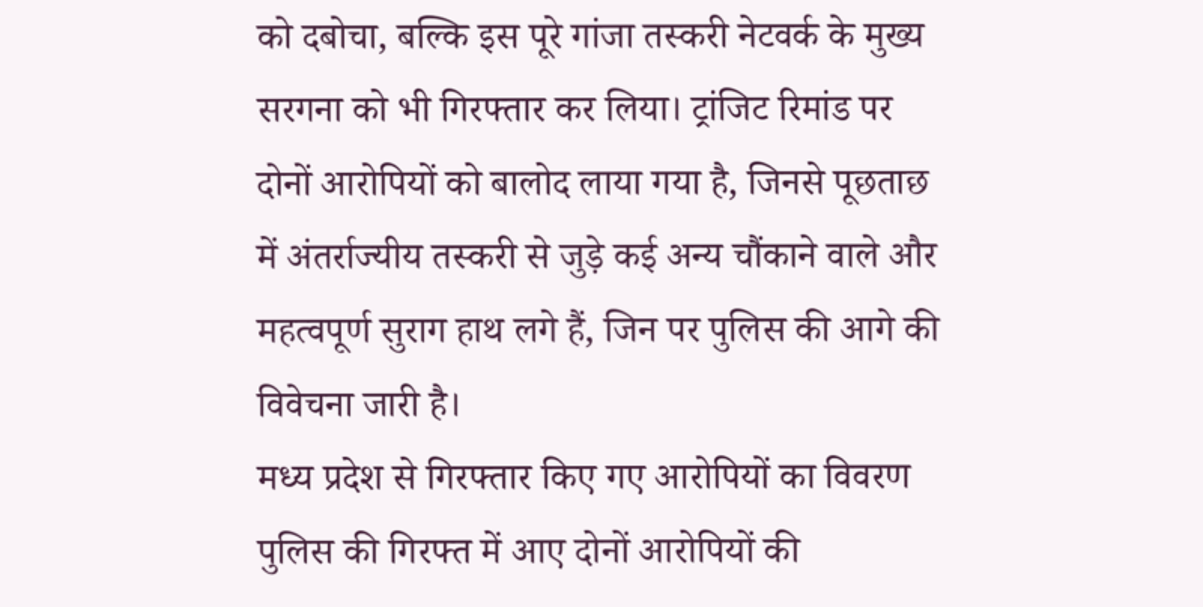को दबोचा, बल्कि इस पूरे गांजा तस्करी नेटवर्क के मुख्य सरगना को भी गिरफ्तार कर लिया। ट्रांजिट रिमांड पर दोनों आरोपियों को बालोद लाया गया है, जिनसे पूछताछ में अंतर्राज्यीय तस्करी से जुड़े कई अन्य चौंकाने वाले और महत्वपूर्ण सुराग हाथ लगे हैं, जिन पर पुलिस की आगे की विवेचना जारी है।
मध्य प्रदेश से गिरफ्तार किए गए आरोपियों का विवरण
पुलिस की गिरफ्त में आए दोनों आरोपियों की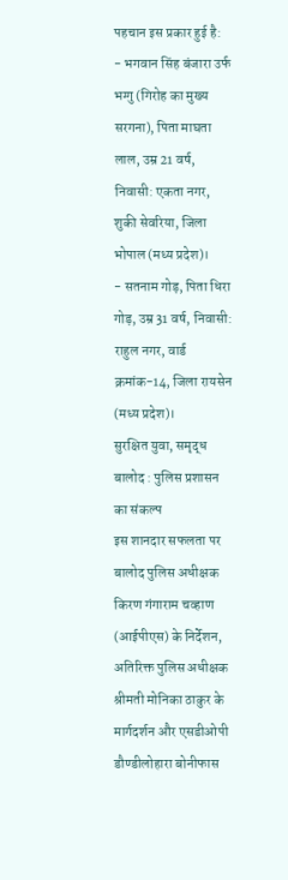पहचान इस प्रकार हुई है:
- भगवान सिंह बंजारा उर्फ भग्गु (गिरोह का मुख्य सरगना), पिता माघता लाल, उम्र 21 वर्ष, निवासी: एकता नगर, शुकी सेवरिया, जिला भोपाल (मध्य प्रदेश)।
- सतनाम गोड़, पिता धिरा गोड़, उम्र 31 वर्ष, निवासी: राहुल नगर, वार्ड क्रमांक-14, जिला रायसेन (मध्य प्रदेश)।
सुरक्षित युवा, समृद्ध बालोद : पुलिस प्रशासन का संकल्प
इस शानदार सफलता पर बालोद पुलिस अधीक्षक किरण गंगाराम चव्हाण (आईपीएस) के निर्देशन, अतिरिक्त पुलिस अधीक्षक श्रीमती मोनिका ठाकुर के मार्गदर्शन और एसडीओपी डौण्डीलोहारा बोनीफास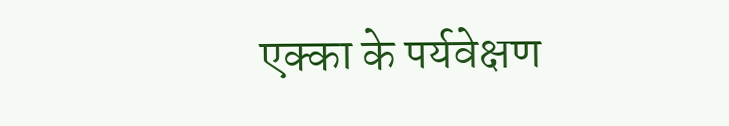एक्का के पर्यवेक्षण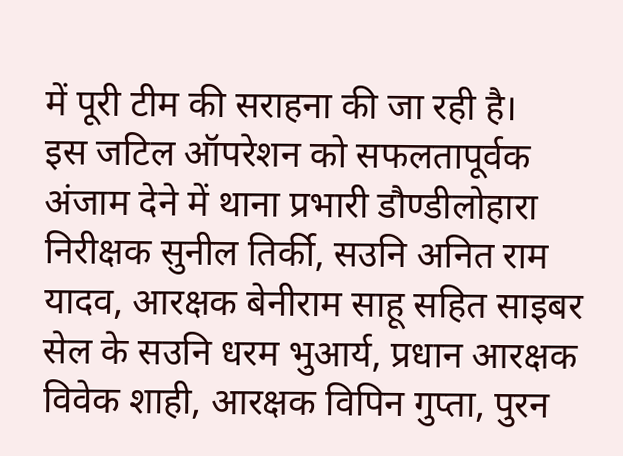में पूरी टीम की सराहना की जा रही है।
इस जटिल ऑपरेशन को सफलतापूर्वक अंजाम देने में थाना प्रभारी डौण्डीलोहारा निरीक्षक सुनील तिर्की, सउनि अनित राम यादव, आरक्षक बेनीराम साहू सहित साइबर सेल के सउनि धरम भुआर्य, प्रधान आरक्षक विवेक शाही, आरक्षक विपिन गुप्ता, पुरन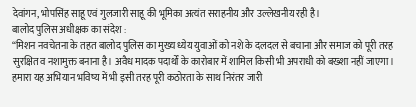देवांगन, भोपसिंह साहू एवं गुलजारी साहू की भूमिका अत्यंत सराहनीय और उल्लेखनीय रही है।
बालोद पुलिस अधीक्षक का संदेश :
“मिशन नवचेतना के तहत बालोद पुलिस का मुख्य ध्येय युवाओं को नशे के दलदल से बचाना और समाज को पूरी तरह सुरक्षित व नशामुक्त बनाना है। अवैध मादक पदार्थों के कारोबार में शामिल किसी भी अपराधी को बख्शा नहीं जाएगा। हमारा यह अभियान भविष्य में भी इसी तरह पूरी कठोरता के साथ निरंतर जारी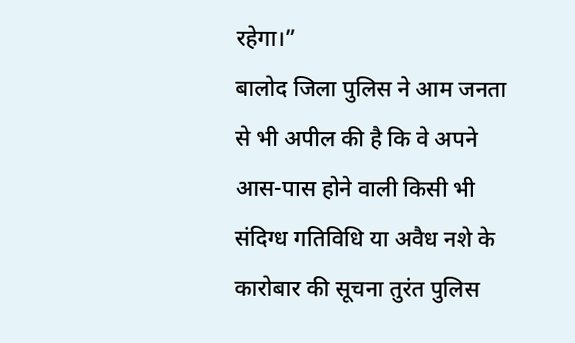रहेगा।”
बालोद जिला पुलिस ने आम जनता से भी अपील की है कि वे अपने आस-पास होने वाली किसी भी संदिग्ध गतिविधि या अवैध नशे के कारोबार की सूचना तुरंत पुलिस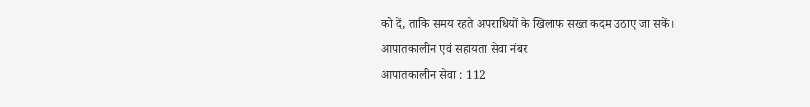को दें, ताकि समय रहते अपराधियों के खिलाफ सख्त कदम उठाए जा सकें।
आपातकालीन एवं सहायता सेवा नंबर
आपातकालीन सेवा : 112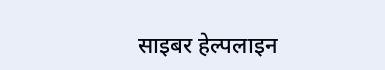साइबर हेल्पलाइन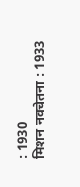: 1930
मिशन नवचेतना : 1933